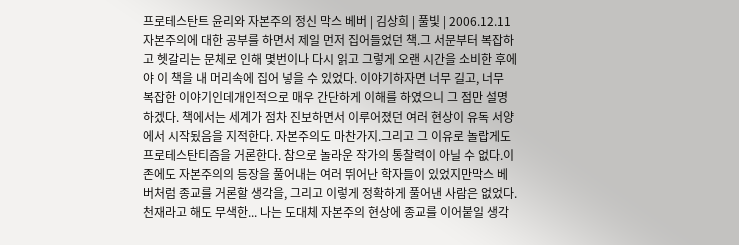프로테스탄트 윤리와 자본주의 정신 막스 베버 | 김상희 | 풀빛 | 2006.12.11 자본주의에 대한 공부를 하면서 제일 먼저 집어들었던 책.그 서문부터 복잡하고 헷갈리는 문체로 인해 몇번이나 다시 읽고 그렇게 오랜 시간을 소비한 후에야 이 책을 내 머리속에 집어 넣을 수 있었다. 이야기하자면 너무 길고, 너무 복잡한 이야기인데개인적으로 매우 간단하게 이해를 하였으니 그 점만 설명하겠다. 책에서는 세계가 점차 진보하면서 이루어졌던 여러 현상이 유독 서양에서 시작됬음을 지적한다. 자본주의도 마찬가지.그리고 그 이유로 놀랍게도 프로테스탄티즘을 거론한다. 참으로 놀라운 작가의 통찰력이 아닐 수 없다.이존에도 자본주의의 등장을 풀어내는 여러 뛰어난 학자들이 있었지만막스 베버처럼 종교를 거론할 생각을, 그리고 이렇게 정확하게 풀어낸 사람은 없었다. 천재라고 해도 무색한... 나는 도대체 자본주의 현상에 종교를 이어붙일 생각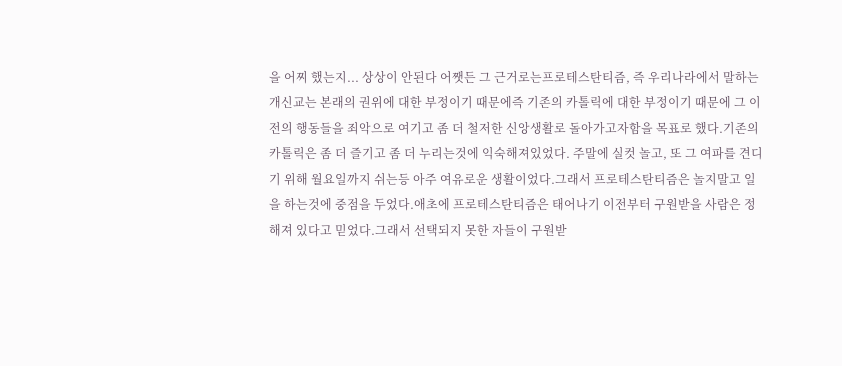을 어찌 했는지... 상상이 안된다 어쨋든 그 근거로는프로테스탄티즘, 즉 우리나라에서 말하는 개신교는 본래의 권위에 대한 부정이기 때문에즉 기존의 카톨릭에 대한 부정이기 때문에 그 이전의 행동들을 죄악으로 여기고 좀 더 철저한 신앙생활로 돌아가고자함을 목표로 했다.기존의 카톨릭은 좀 더 즐기고 좀 더 누리는것에 익숙해져있었다. 주말에 실컷 놀고, 또 그 여파를 견디기 위해 월요일까지 쉬는등 아주 여유로운 생활이었다.그래서 프로테스탄티즘은 놀지말고 일을 하는것에 중점을 두었다.애초에 프로테스탄티즘은 태어나기 이전부터 구원받을 사람은 정해져 있다고 믿었다.그래서 선택되지 못한 자들이 구원받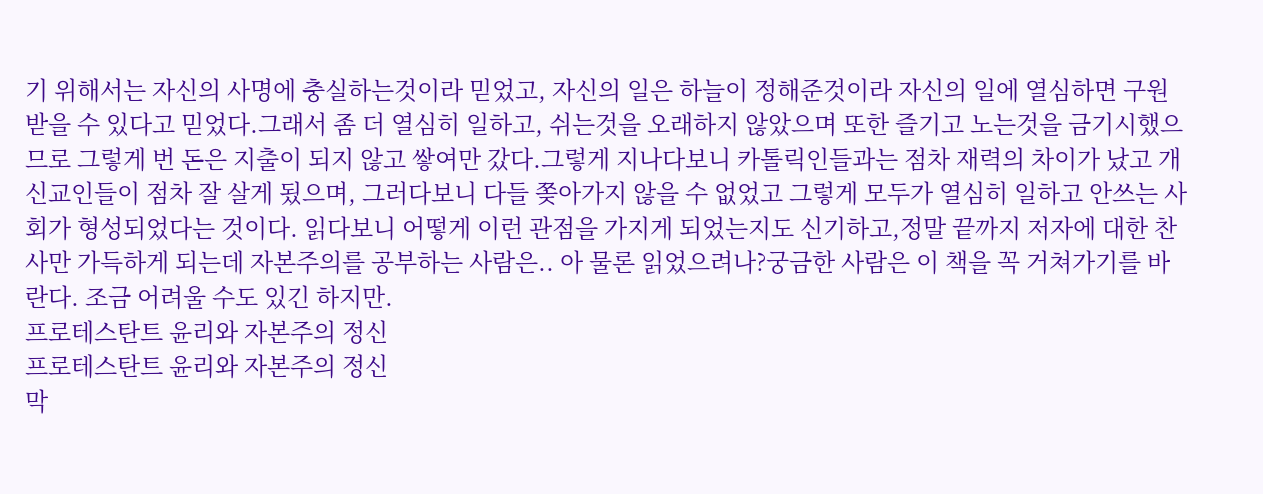기 위해서는 자신의 사명에 충실하는것이라 믿었고, 자신의 일은 하늘이 정해준것이라 자신의 일에 열심하면 구원받을 수 있다고 믿었다.그래서 좀 더 열심히 일하고, 쉬는것을 오래하지 않았으며 또한 즐기고 노는것을 금기시했으므로 그렇게 번 돈은 지출이 되지 않고 쌓여만 갔다.그렇게 지나다보니 카톨릭인들과는 점차 재력의 차이가 났고 개신교인들이 점차 잘 살게 됬으며, 그러다보니 다들 쫒아가지 않을 수 없었고 그렇게 모두가 열심히 일하고 안쓰는 사회가 형성되었다는 것이다. 읽다보니 어떻게 이런 관점을 가지게 되었는지도 신기하고,정말 끝까지 저자에 대한 찬사만 가득하게 되는데 자본주의를 공부하는 사람은.. 아 물론 읽었으려나?궁금한 사람은 이 책을 꼭 거쳐가기를 바란다. 조금 어려울 수도 있긴 하지만.
프로테스탄트 윤리와 자본주의 정신
프로테스탄트 윤리와 자본주의 정신
막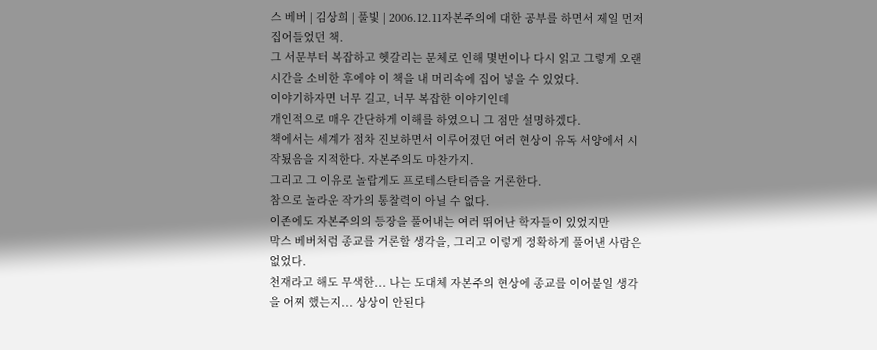스 베버 | 김상희 | 풀빛 | 2006.12.11자본주의에 대한 공부를 하면서 제일 먼저 집어들었던 책.
그 서문부터 복잡하고 헷갈리는 문체로 인해 몇번이나 다시 읽고 그렇게 오랜 시간을 소비한 후에야 이 책을 내 머리속에 집어 넣을 수 있었다.
이야기하자면 너무 길고, 너무 복잡한 이야기인데
개인적으로 매우 간단하게 이해를 하였으니 그 점만 설명하겠다.
책에서는 세계가 점차 진보하면서 이루어졌던 여러 현상이 유독 서양에서 시작됬음을 지적한다. 자본주의도 마찬가지.
그리고 그 이유로 놀랍게도 프로테스탄티즘을 거론한다.
참으로 놀라운 작가의 통찰력이 아닐 수 없다.
이존에도 자본주의의 등장을 풀어내는 여러 뛰어난 학자들이 있었지만
막스 베버처럼 종교를 거론할 생각을, 그리고 이렇게 정확하게 풀어낸 사람은 없었다.
천재라고 해도 무색한... 나는 도대체 자본주의 현상에 종교를 이어붙일 생각을 어찌 했는지... 상상이 안된다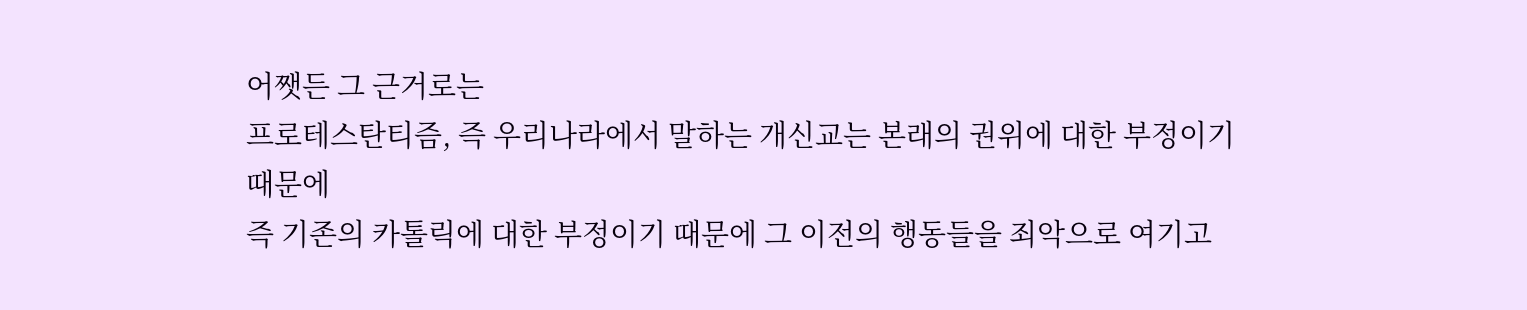어쨋든 그 근거로는
프로테스탄티즘, 즉 우리나라에서 말하는 개신교는 본래의 권위에 대한 부정이기 때문에
즉 기존의 카톨릭에 대한 부정이기 때문에 그 이전의 행동들을 죄악으로 여기고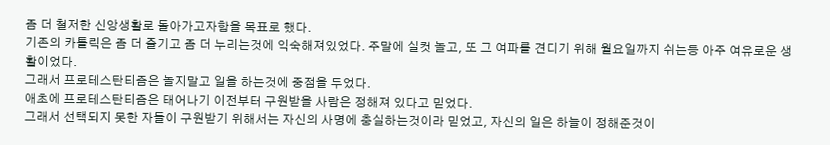좀 더 철저한 신앙생활로 돌아가고자함을 목표로 했다.
기존의 카톨릭은 좀 더 즐기고 좀 더 누리는것에 익숙해져있었다. 주말에 실컷 놀고, 또 그 여파를 견디기 위해 월요일까지 쉬는등 아주 여유로운 생활이었다.
그래서 프로테스탄티즘은 놀지말고 일을 하는것에 중점을 두었다.
애초에 프로테스탄티즘은 태어나기 이전부터 구원받을 사람은 정해져 있다고 믿었다.
그래서 선택되지 못한 자들이 구원받기 위해서는 자신의 사명에 충실하는것이라 믿었고, 자신의 일은 하늘이 정해준것이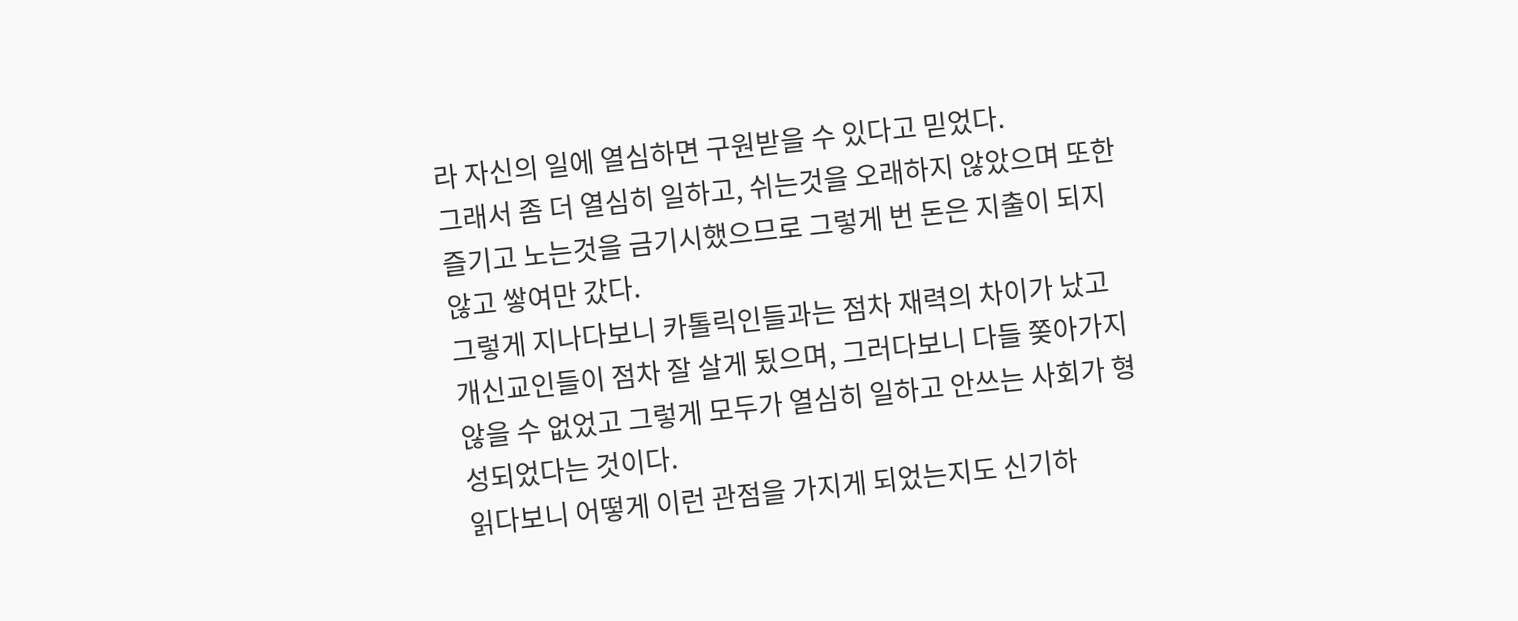라 자신의 일에 열심하면 구원받을 수 있다고 믿었다.
그래서 좀 더 열심히 일하고, 쉬는것을 오래하지 않았으며 또한 즐기고 노는것을 금기시했으므로 그렇게 번 돈은 지출이 되지 않고 쌓여만 갔다.
그렇게 지나다보니 카톨릭인들과는 점차 재력의 차이가 났고 개신교인들이 점차 잘 살게 됬으며, 그러다보니 다들 쫒아가지 않을 수 없었고 그렇게 모두가 열심히 일하고 안쓰는 사회가 형성되었다는 것이다.
읽다보니 어떻게 이런 관점을 가지게 되었는지도 신기하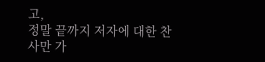고,
정말 끝까지 저자에 대한 찬사만 가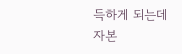득하게 되는데
자본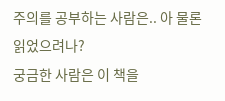주의를 공부하는 사람은.. 아 물론 읽었으려나?
궁금한 사람은 이 책을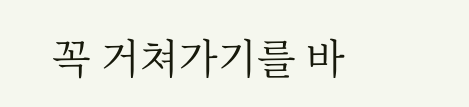꼭 거쳐가기를 바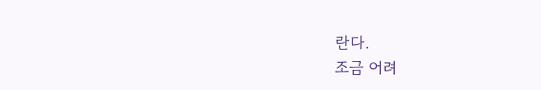란다.
조금 어려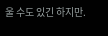울 수도 있긴 하지만.